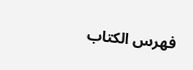فهرس الكتاب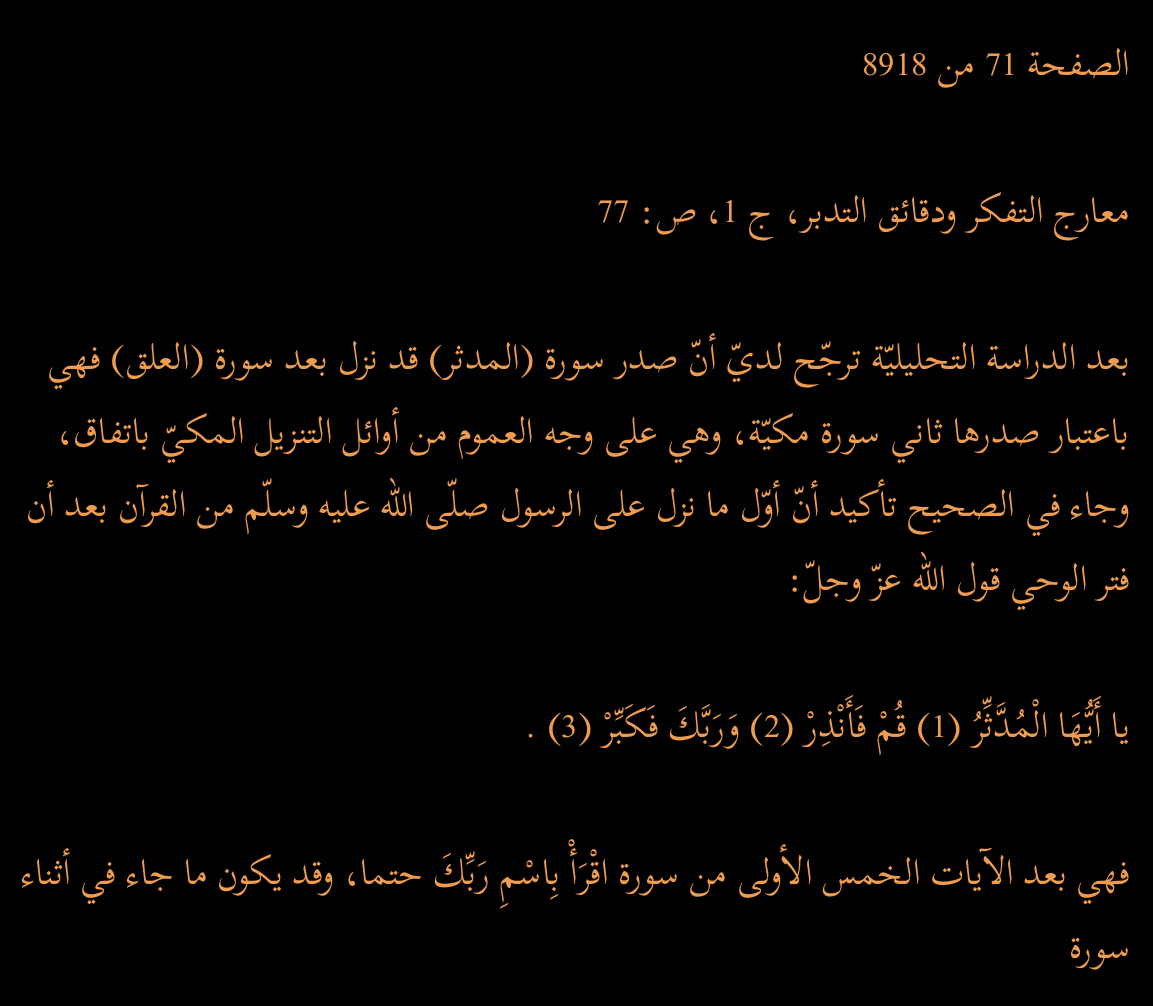الصفحة 71 من 8918

معارج التفكر ودقائق التدبر، ج 1، ص: 77

بعد الدراسة التحليليّة ترجّح لديّ أنّ صدر سورة (المدثر) قد نزل بعد سورة (العلق) فهي باعتبار صدرها ثاني سورة مكيّة، وهي على وجه العموم من أوائل التنزيل المكيّ باتفاق، وجاء في الصحيح تأكيد أنّ أوّل ما نزل على الرسول صلّى اللّه عليه وسلّم من القرآن بعد أن فتر الوحي قول اللّه عزّ وجلّ:

يا أَيُّهَا الْمُدَّثِّرُ (1) قُمْ فَأَنْذِرْ (2) وَرَبَّكَ فَكَبِّرْ (3) .

فهي بعد الآيات الخمس الأولى من سورة اقْرَأْ بِاسْمِ رَبِّكَ حتما، وقد يكون ما جاء في أثناء سورة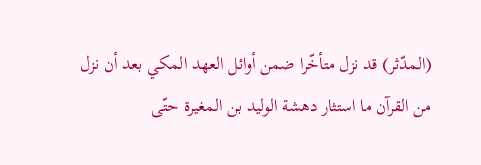(المدّثر) قد نزل متأخّرا ضمن أوائل العهد المكي بعد أن نزل من القرآن ما استثار دهشة الوليد بن المغيرة حتّى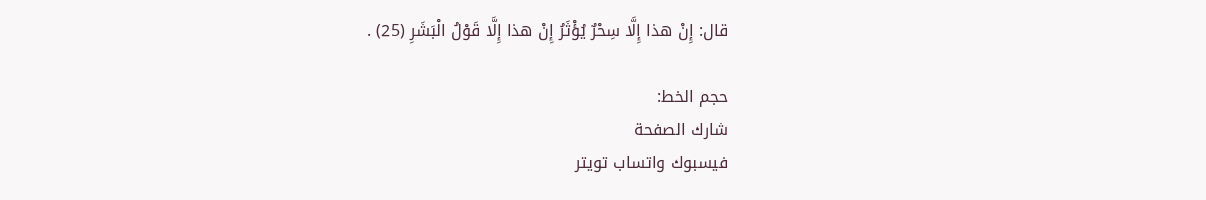قال: إِنْ هذا إِلَّا سِحْرٌ يُؤْثَرُ إِنْ هذا إِلَّا قَوْلُ الْبَشَرِ (25) .

حجم الخط:
شارك الصفحة
فيسبوك واتساب تويتر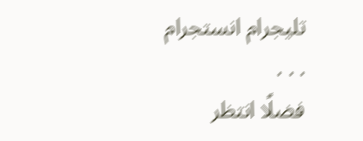تليجرام انستجرام
. . .
فضلًا انتظر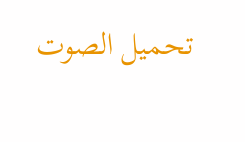تحميل الصوت